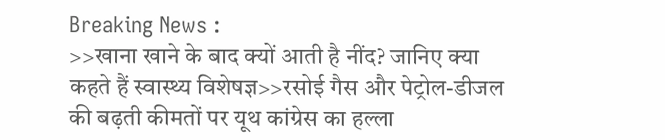Breaking News :
>>खाना खाने के बाद क्यों आती है नींद? जानिए क्या कहते हैं स्वास्थ्य विशेषज्ञ>>रसोई गैस और पेट्रोल-डीजल की बढ़ती कीमतों पर यूथ कांग्रेस का हल्ला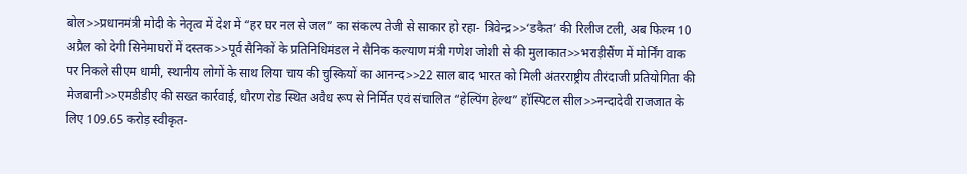बोल>>प्रधानमंत्री मोदी के नेतृत्व में देश में “हर घर नल से जल” का संकल्प तेजी से साकार हो रहा- त्रिवेन्द्र>>‘डकैत’ की रिलीज टली, अब फिल्म 10 अप्रैल को देगी सिनेमाघरों में दस्तक>>पूर्व सैनिकों के प्रतिनिधिमंडल ने सैनिक कल्याण मंत्री गणेश जोशी से की मुलाकात>>भराड़ीसैंण में मोर्निंग वाक पर निकले सीएम धामी, स्थानीय लोगों के साथ लिया चाय की चुस्कियों का आनन्द>>22 साल बाद भारत को मिली अंतरराष्ट्रीय तीरंदाजी प्रतियोगिता की मेजबानी>>एमडीडीए की सख्त कार्रवाई, धौरण रोड स्थित अवैध रूप से निर्मित एवं संचालित “हेल्पिंग हेल्थ” हॉस्पिटल सील>>नन्दादेवी राजजात के लिए 109.65 करोड़ स्वीकृत-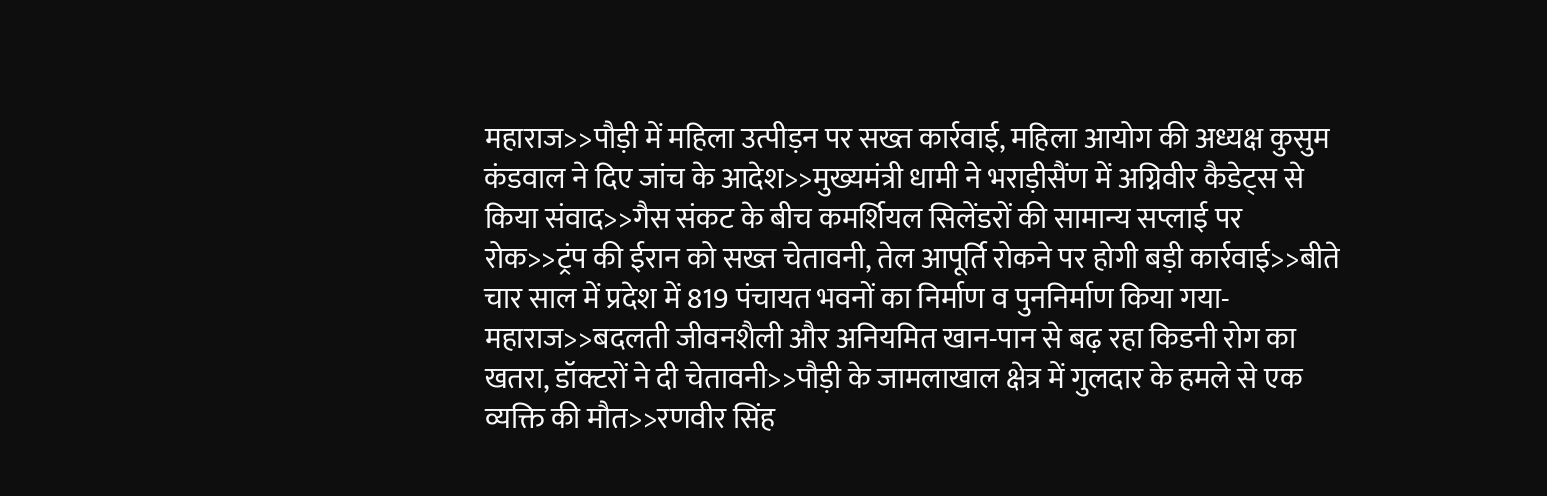महाराज>>पौड़ी में महिला उत्पीड़न पर सख्त कार्रवाई, महिला आयोग की अध्यक्ष कुसुम कंडवाल ने दिए जांच के आदेश>>मुख्यमंत्री धामी ने भराड़ीसैंण में अग्निवीर कैडेट्स से किया संवाद>>गैस संकट के बीच कमर्शियल सिलेंडरों की सामान्य सप्लाई पर रोक>>ट्रंप की ईरान को सख्त चेतावनी, तेल आपूर्ति रोकने पर होगी बड़ी कार्रवाई>>बीते चार साल में प्रदेश में 819 पंचायत भवनों का निर्माण व पुननिर्माण किया गया- महाराज>>बदलती जीवनशैली और अनियमित खान-पान से बढ़ रहा किडनी रोग का खतरा, डॉक्टरों ने दी चेतावनी>>पौड़ी के जामलाखाल क्षेत्र में गुलदार के हमले से एक व्यक्ति की मौत>>रणवीर सिंह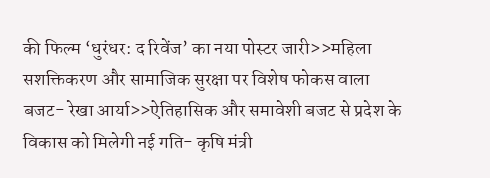की फिल्म ‘धुरंधर: द रिवेंज’ का नया पोस्टर जारी>>महिला सशक्तिकरण और सामाजिक सुरक्षा पर विशेष फोकस वाला बजट- रेखा आर्या>>ऐतिहासिक और समावेशी बजट से प्रदेश के विकास को मिलेगी नई गति- कृषि मंत्री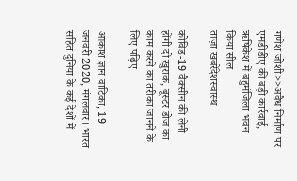गणेश जोशी>>अवैध निर्माण पर एमडीडीए की बड़ी कार्रवाई, ऋषिकेश में बहुमंजिला भवन किया सील
ताज़ा खबरेंदेशस्वास्थ

कोविड-19 वैक्सीन की लेनी होंगी दो खुराक, बूस्‍टर डोज का काम करने का तरीका जानने के लिए पढ़िए

आकाश ज्ञान वाटिका, 19 जनवरी 2020, मंगलवार। भारत सहित दुनिया के कई देशों में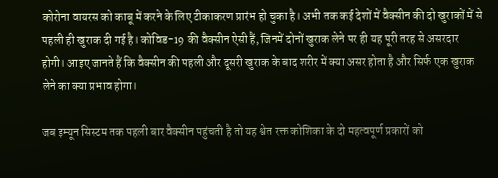कोरोना वायरस को काबू में करने के लिए टीकाकरण प्रारंभ हो चुका है। अभी तक कई देशों में वैक्सीन की दो खुराकों में से पहली ही खुराक दी गई है। कोविड-19 की वैक्सीन ऐसी हैं, जिनमें दोनों खुराक लेने पर ही यह पूरी तरह से असरदार होगी। आइए जानते हैं कि वैक्सीन की पहली और दूसरी खुराक के बाद शरीर में क्या असर होता है और सिर्फ एक खुराक लेने का क्या प्रभाव होगा।

जब इम्यून सिस्टम तक पहली बार वैक्सीन पहुंचती है तो यह श्वेत रक्त कोशिका के दो महत्वपूर्ण प्रकारों को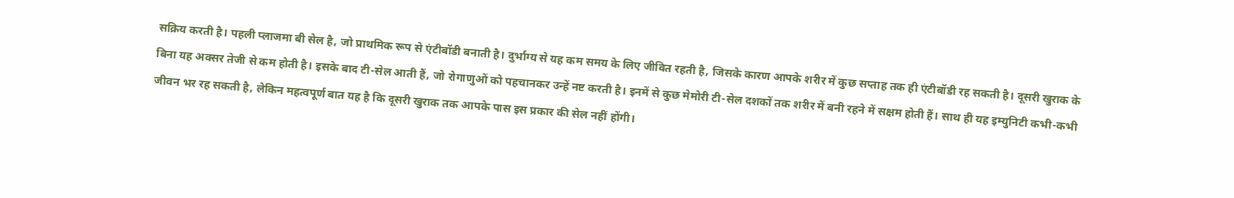सक्रिय करती है। पहली प्लाजमा बी सेल है, जो प्राथमिक रूप से एंटीबॉडी बनाती है। दुर्भाग्य से यह कम समय के लिए जीवित रहती है, जिसके कारण आपके शरीर में कुछ सप्ताह तक ही एंटीबॉडी रह सकती है। दूसरी खुराक के बिना यह अक्सर तेजी से कम होती है। इसके बाद टी-सेल आती हैं, जो रोगाणुओं को पहचानकर उन्हें नष्ट करती है। इनमें से कुछ मेमोरी टी-सेल दशकों तक शरीर में बनी रहने में सक्षम होती हैं। साथ ही यह इम्युनिटी कभी-कभी जीवन भर रह सकती है, लेकिन महत्वपूर्ण बात यह है कि दूसरी खुराक तक आपके पास इस प्रकार की सेल नहीं होंगी।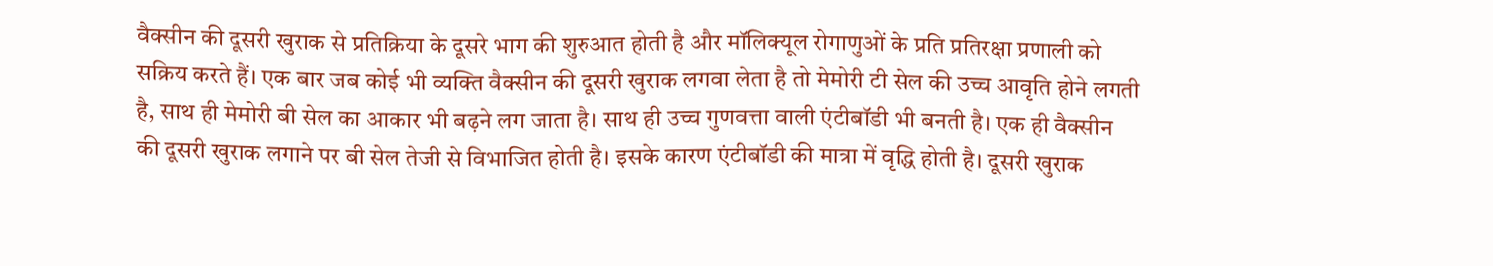वैक्सीन की दूसरी खुराक से प्रतिक्रिया के दूसरे भाग की शुरुआत होती है और मॉलिक्यूल रोगाणुओं के प्रति प्रतिरक्षा प्रणाली को सक्रिय करते हैं। एक बार जब कोई भी व्यक्ति वैक्सीन की दूसरी खुराक लगवा लेता है तो मेमोरी टी सेल की उच्च आवृति होने लगती है, साथ ही मेमोरी बी सेल का आकार भी बढ़ने लग जाता है। साथ ही उच्च गुणवत्ता वाली एंटीबॉडी भी बनती है। एक ही वैक्सीन की दूसरी खुराक लगाने पर बी सेल तेजी से विभाजित होती है। इसके कारण एंटीबॉडी की मात्रा में वृद्धि होती है। दूसरी खुराक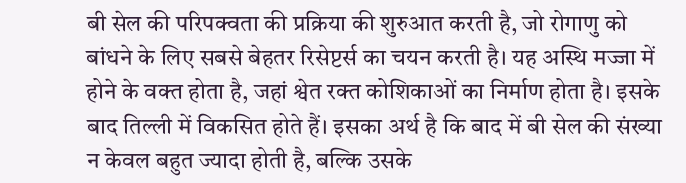बी सेल की परिपक्वता की प्रक्रिया की शुरुआत करती है, जो रोगाणु को बांधने के लिए सबसे बेहतर रिसेप्टर्स का चयन करती है। यह अस्थि मज्जा में होने के वक्त होता है, जहां श्वेत रक्त कोशिकाओं का निर्माण होता है। इसके बाद तिल्ली में विकसित होते हैं। इसका अर्थ है कि बाद में बी सेल की संख्या न केवल बहुत ज्यादा होती है, बल्कि उसके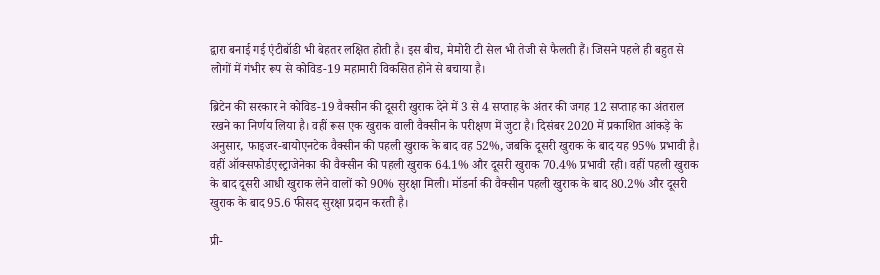द्वारा बनाई गई एंटीबॉडी भी बेहतर लक्षित होती है। इस बीच, मेमोरी टी सेल भी तेजी से फैलती हैं। जिसने पहले ही बहुत से लोगों में गंभीर रूप से कोविड-19 महामारी विकसित होने से बचाया है।

ब्रिटेन की सरकार ने कोविड-19 वैक्सीन की दूसरी खुराक देने में 3 से 4 सप्ताह के अंतर की जगह 12 सप्ताह का अंतराल रखने का निर्णय लिया है। वहीं रूस एक खुराक वाली वैक्सीन के परीक्षण में जुटा है। दिसंबर 2020 में प्रकाशित आंकड़े के अनुसार, फाइजर-बायोएनटेक वैक्सीन की पहली खुराक के बाद वह 52%, जबकि दूसरी खुराक के बाद यह 95% प्रभावी है। वहीं ऑक्सफोर्डएस्ट्राजेनेका की वैक्सीन की पहली खुराक 64.1% और दूसरी खुराक 70.4% प्रभावी रही। वहीं पहली खुराक के बाद दूसरी आधी खुराक लेने वालों को 90% सुरक्षा मिली। मॉडर्ना की वैक्सीन पहली खुराक के बाद 80.2% और दूसरी खुराक के बाद 95.6 फीसद सुरक्षा प्रदान करती है।

प्री-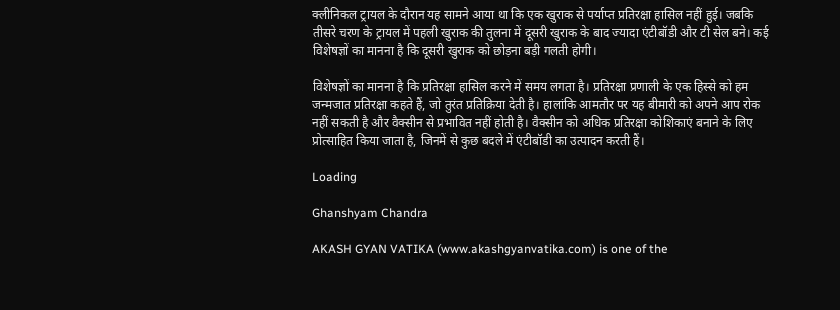क्लीनिकल ट्रायल के दौरान यह सामने आया था कि एक खुराक से पर्याप्त प्रतिरक्षा हासिल नहीं हुई। जबकि तीसरे चरण के ट्रायल में पहली खुराक की तुलना में दूसरी खुराक के बाद ज्यादा एंटीबॉडी और टी सेल बने। कई विशेषज्ञों का मानना है कि दूसरी खुराक को छोड़ना बड़ी गलती होगी।

विशेषज्ञों का मानना है कि प्रतिरक्षा हासिल करने में समय लगता है। प्रतिरक्षा प्रणाली के एक हिस्से को हम जन्मजात प्रतिरक्षा कहते हैं, जो तुरंत प्रतिक्रिया देती है। हालांकि आमतौर पर यह बीमारी को अपने आप रोक नहीं सकती है और वैक्सीन से प्रभावित नहीं होती है। वैक्सीन को अधिक प्रतिरक्षा कोशिकाएं बनाने के लिए प्रोत्साहित किया जाता है, जिनमें से कुछ बदले में एंटीबॉडी का उत्पादन करती हैं।

Loading

Ghanshyam Chandra

AKASH GYAN VATIKA (www.akashgyanvatika.com) is one of the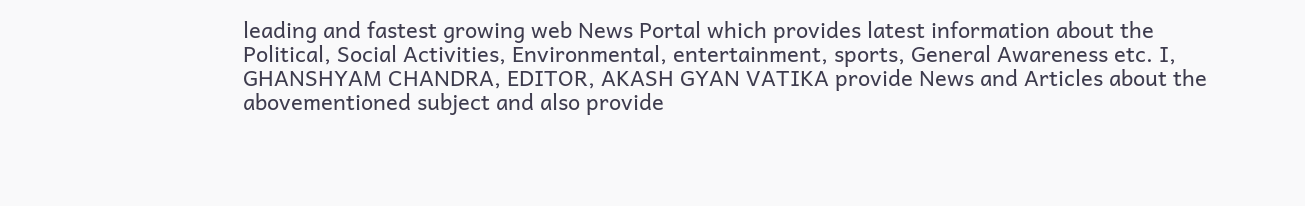leading and fastest growing web News Portal which provides latest information about the Political, Social Activities, Environmental, entertainment, sports, General Awareness etc. I, GHANSHYAM CHANDRA, EDITOR, AKASH GYAN VATIKA provide News and Articles about the abovementioned subject and also provide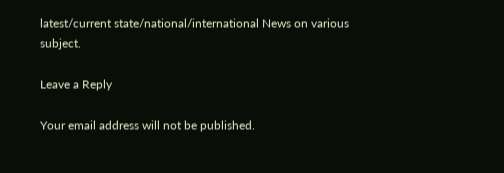latest/current state/national/international News on various subject.

Leave a Reply

Your email address will not be published.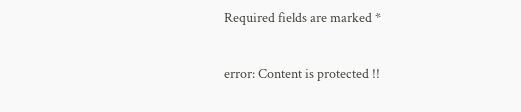Required fields are marked *

error: Content is protected !!